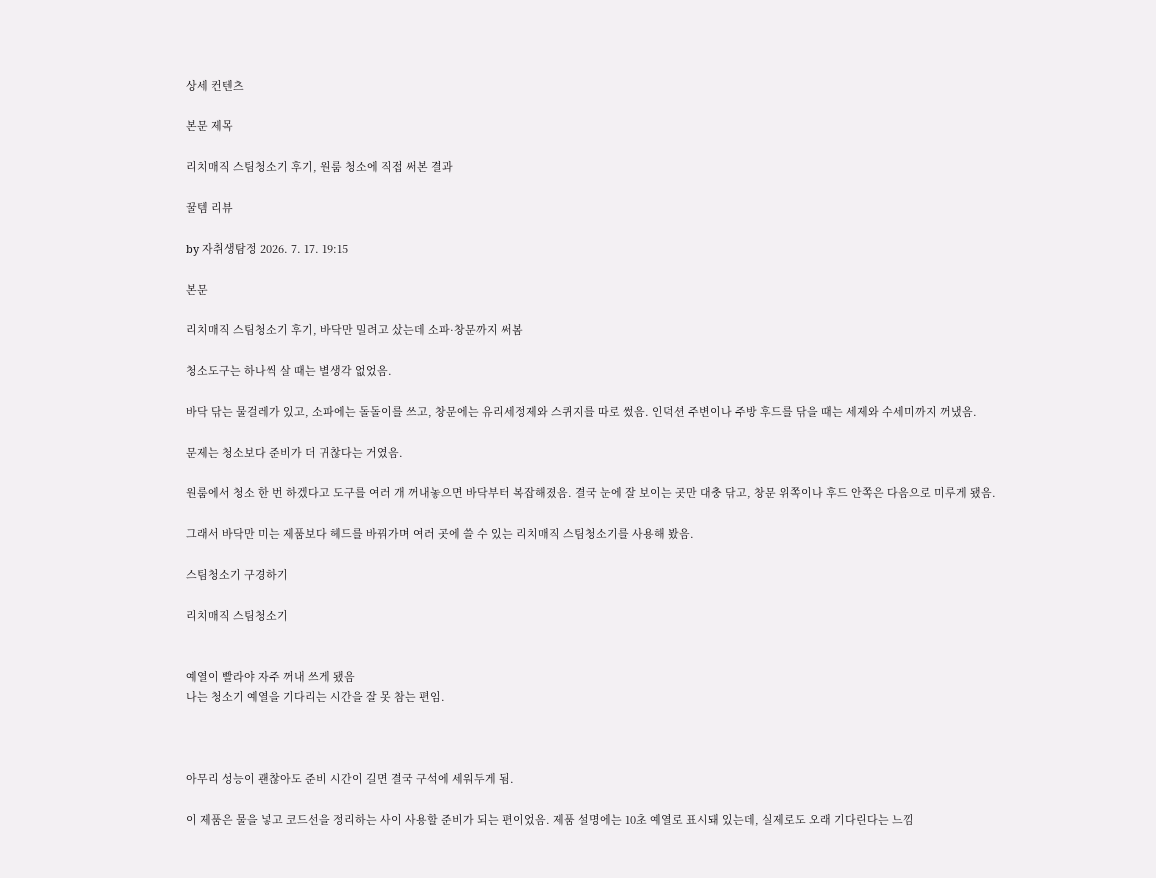상세 컨텐츠

본문 제목

리치매직 스팀청소기 후기, 원룸 청소에 직접 써본 결과

꿀템 리뷰

by 자취생탐정 2026. 7. 17. 19:15

본문

리치매직 스팀청소기 후기, 바닥만 밀려고 샀는데 소파·창문까지 써봄

청소도구는 하나씩 살 때는 별생각 없었음.

바닥 닦는 물걸레가 있고, 소파에는 돌돌이를 쓰고, 창문에는 유리세정제와 스퀴지를 따로 썼음. 인덕션 주변이나 주방 후드를 닦을 때는 세제와 수세미까지 꺼냈음.

문제는 청소보다 준비가 더 귀찮다는 거였음.

원룸에서 청소 한 번 하겠다고 도구를 여러 개 꺼내놓으면 바닥부터 복잡해졌음. 결국 눈에 잘 보이는 곳만 대충 닦고, 창문 위쪽이나 후드 안쪽은 다음으로 미루게 됐음.

그래서 바닥만 미는 제품보다 헤드를 바꿔가며 여러 곳에 쓸 수 있는 리치매직 스팀청소기를 사용해 봤음.

스팀청소기 구경하기

리치매직 스팀청소기


예열이 빨라야 자주 꺼내 쓰게 됐음
나는 청소기 예열을 기다리는 시간을 잘 못 참는 편임.



아무리 성능이 괜찮아도 준비 시간이 길면 결국 구석에 세워두게 됨.

이 제품은 물을 넣고 코드선을 정리하는 사이 사용할 준비가 되는 편이었음. 제품 설명에는 10초 예열로 표시돼 있는데, 실제로도 오래 기다린다는 느낌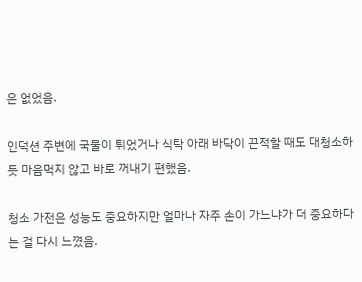은 없었음.

인덕션 주변에 국물이 튀었거나 식탁 아래 바닥이 끈적할 때도 대청소하듯 마음먹지 않고 바로 꺼내기 편했음.

청소 가전은 성능도 중요하지만 얼마나 자주 손이 가느냐가 더 중요하다는 걸 다시 느꼈음.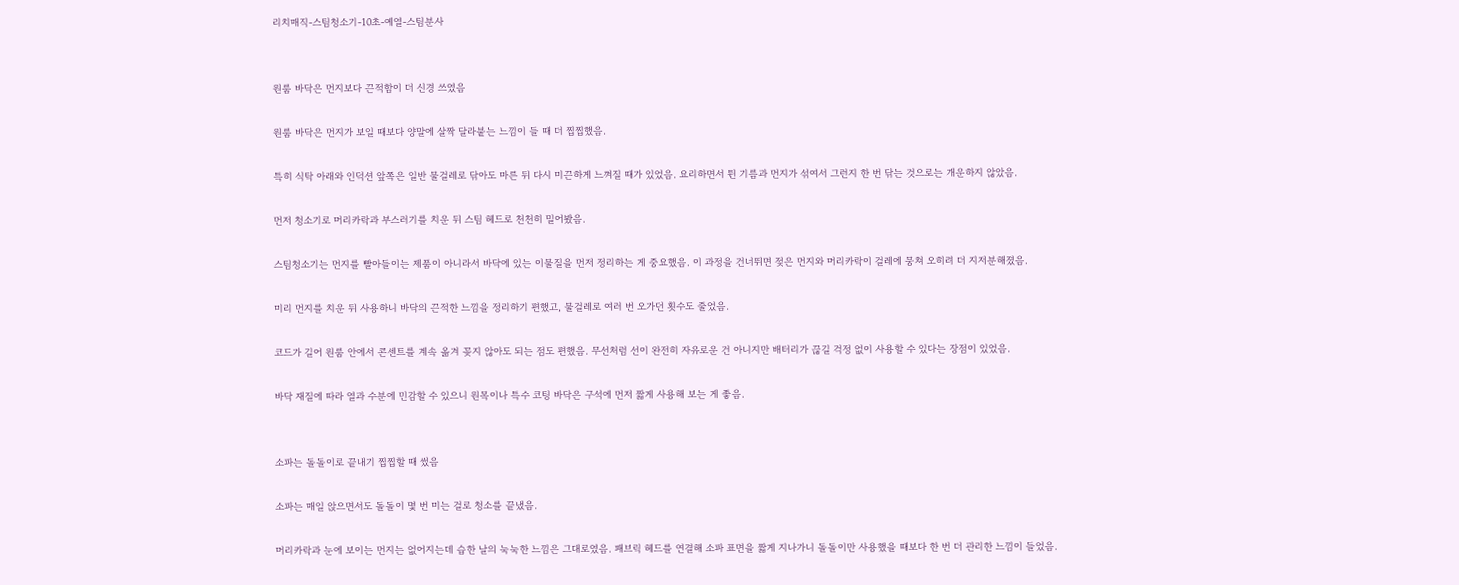리치매직-스팀청소기-10초-예열-스팀분사


원룸 바닥은 먼지보다 끈적함이 더 신경 쓰였음

원룸 바닥은 먼지가 보일 때보다 양말에 살짝 달라붙는 느낌이 들 때 더 찝찝했음.

특히 식탁 아래와 인덕션 앞쪽은 일반 물걸레로 닦아도 마른 뒤 다시 미끈하게 느껴질 때가 있었음. 요리하면서 튄 기름과 먼지가 섞여서 그런지 한 번 닦는 것으로는 개운하지 않았음.

먼저 청소기로 머리카락과 부스러기를 치운 뒤 스팀 헤드로 천천히 밀어봤음.

스팀청소기는 먼지를 빨아들이는 제품이 아니라서 바닥에 있는 이물질을 먼저 정리하는 게 중요했음. 이 과정을 건너뛰면 젖은 먼지와 머리카락이 걸레에 뭉쳐 오히려 더 지저분해졌음.

미리 먼지를 치운 뒤 사용하니 바닥의 끈적한 느낌을 정리하기 편했고, 물걸레로 여러 번 오가던 횟수도 줄었음.

코드가 길어 원룸 안에서 콘센트를 계속 옮겨 꽂지 않아도 되는 점도 편했음. 무선처럼 선이 완전히 자유로운 건 아니지만 배터리가 끊길 걱정 없이 사용할 수 있다는 장점이 있었음.

바닥 재질에 따라 열과 수분에 민감할 수 있으니 원목이나 특수 코팅 바닥은 구석에 먼저 짧게 사용해 보는 게 좋음.


소파는 돌돌이로 끝내기 찝찝할 때 썼음

소파는 매일 앉으면서도 돌돌이 몇 번 미는 걸로 청소를 끝냈음.

머리카락과 눈에 보이는 먼지는 없어지는데 습한 날의 눅눅한 느낌은 그대로였음. 패브릭 헤드를 연결해 소파 표면을 짧게 지나가니 돌돌이만 사용했을 때보다 한 번 더 관리한 느낌이 들었음.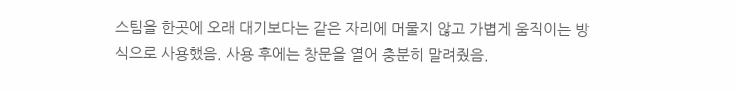스팀을 한곳에 오래 대기보다는 같은 자리에 머물지 않고 가볍게 움직이는 방식으로 사용했음. 사용 후에는 창문을 열어 충분히 말려줬음.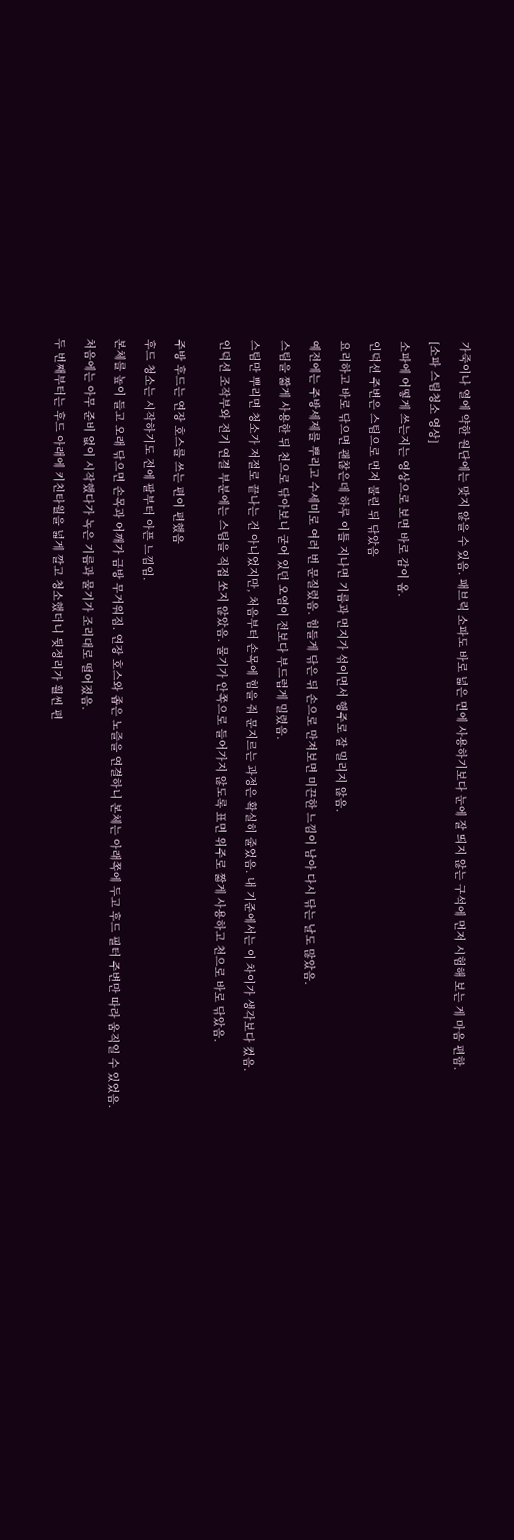가죽이나 열에 약한 원단에는 맞지 않을 수 있음. 패브릭 소파도 바로 넓은 면에 사용하기보다 눈에 잘 띄지 않는 구석에 먼저 시험해 보는 게 마음 편함.

[소파 스팀청소 영상]

소파에 어떻게 쓰는지는 영상으로 보면 바로 감이 옴.

인덕션 주변은 스팀으로 먼저 불린 뒤 닦았음

요리하고 바로 닦으면 괜찮은데 하루 이틀 지나면 기름과 먼지가 섞이면서 행주로 잘 밀리지 않음.

예전에는 주방세제를 뿌리고 수세미로 여러 번 문질렀음. 힘들게 닦은 뒤 손으로 만져보면 미끈한 느낌이 남아 다시 닦는 날도 많았음.

스팀을 짧게 사용한 뒤 천으로 닦아보니 굳어 있던 오염이 전보다 부드럽게 밀렸음.

스팀만 뿌리면 청소가 저절로 끝나는 건 아니었지만, 처음부터 손목에 힘을 줘 문지르는 과정은 확실히 줄었음. 내 기준에서는 이 차이가 생각보다 컸음.

인덕션 조작부와 전기 연결 부분에는 스팀을 직접 쏘지 않았음. 물기가 안쪽으로 들어가지 않도록 표면 위주로 짧게 사용하고 천으로 바로 닦았음.


주방 후드는 연장 호스를 쓰는 편이 편했음

후드 청소는 시작하기도 전에 팔부터 아픈 느낌임.

본체를 높이 들고 오래 닦으면 손목과 어깨가 금방 무거워짐. 연장 호스와 좁은 노즐을 연결하니 본체는 아래쪽에 두고 후드 필터 주변만 따라 움직일 수 있었음.

처음에는 아무 준비 없이 시작했다가 녹은 기름과 물기가 조리대로 떨어졌음.

두 번째부터는 후드 아래에 키친타월을 넓게 깔고 청소했더니 뒷정리가 훨씬 편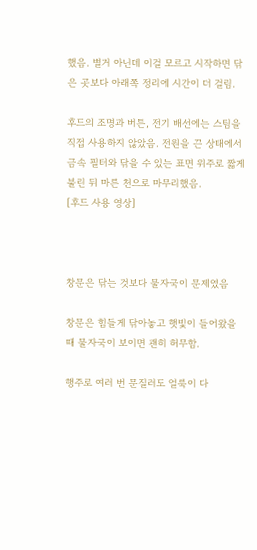했음. 별거 아닌데 이걸 모르고 시작하면 닦은 곳보다 아래쪽 정리에 시간이 더 걸림.

후드의 조명과 버튼, 전기 배선에는 스팀을 직접 사용하지 않았음. 전원을 끈 상태에서 금속 필터와 닦을 수 있는 표면 위주로 짧게 불린 뒤 마른 천으로 마무리했음.
[후드 사용 영상]



창문은 닦는 것보다 물자국이 문제였음

창문은 힘들게 닦아놓고 햇빛이 들어왔을 때 물자국이 보이면 괜히 허무함.

행주로 여러 번 문질러도 얼룩이 다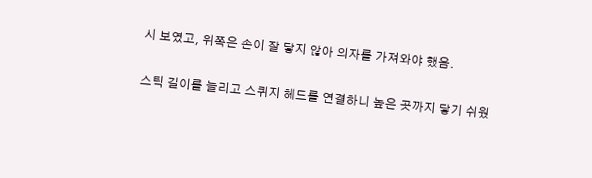시 보였고, 위쪽은 손이 잘 닿지 않아 의자를 가져와야 했음.

스틱 길이를 늘리고 스퀴지 헤드를 연결하니 높은 곳까지 닿기 쉬웠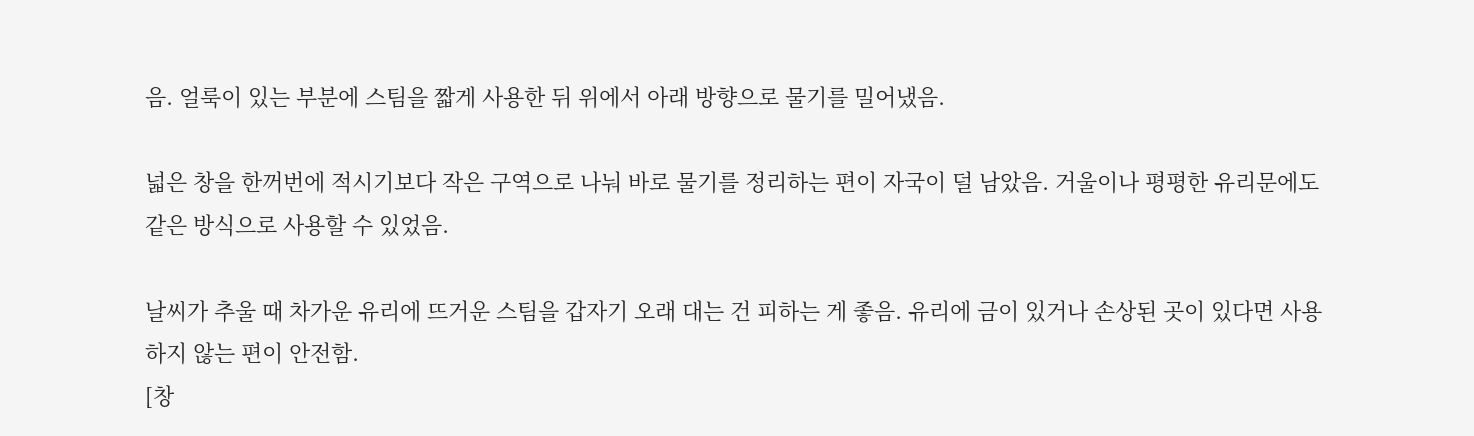음. 얼룩이 있는 부분에 스팀을 짧게 사용한 뒤 위에서 아래 방향으로 물기를 밀어냈음.

넓은 창을 한꺼번에 적시기보다 작은 구역으로 나눠 바로 물기를 정리하는 편이 자국이 덜 남았음. 거울이나 평평한 유리문에도 같은 방식으로 사용할 수 있었음.

날씨가 추울 때 차가운 유리에 뜨거운 스팀을 갑자기 오래 대는 건 피하는 게 좋음. 유리에 금이 있거나 손상된 곳이 있다면 사용하지 않는 편이 안전함.
[창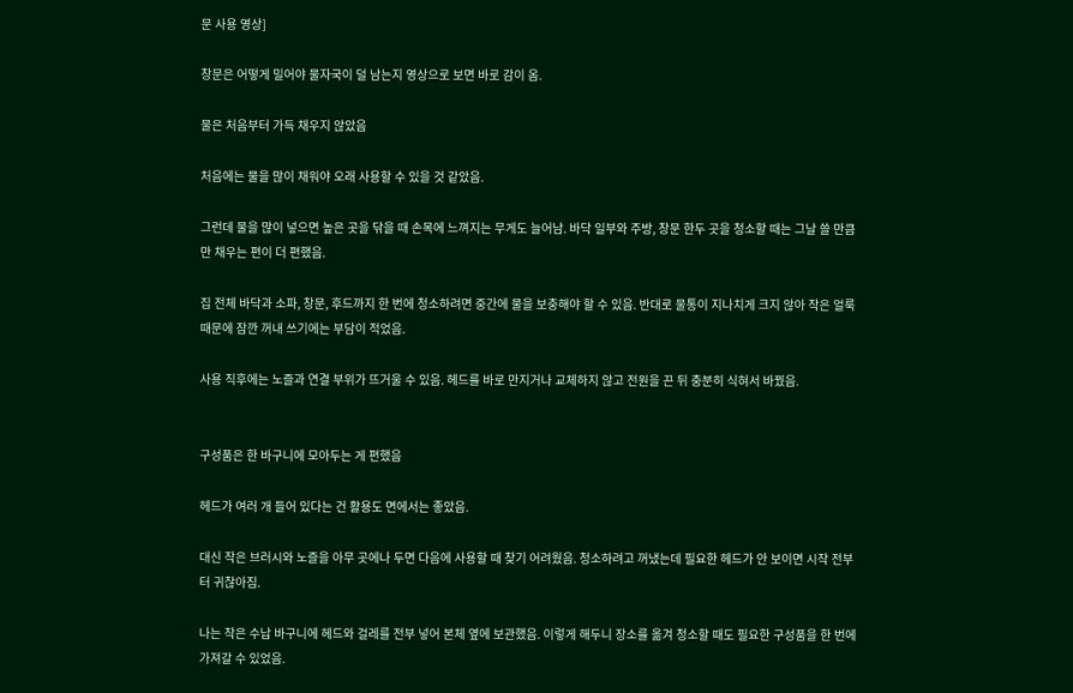문 사용 영상]

창문은 어떻게 밀어야 물자국이 덜 남는지 영상으로 보면 바로 감이 옴.

물은 처음부터 가득 채우지 않았음

처음에는 물을 많이 채워야 오래 사용할 수 있을 것 같았음.

그런데 물을 많이 넣으면 높은 곳을 닦을 때 손목에 느껴지는 무게도 늘어남. 바닥 일부와 주방, 창문 한두 곳을 청소할 때는 그날 쓸 만큼만 채우는 편이 더 편했음.

집 전체 바닥과 소파, 창문, 후드까지 한 번에 청소하려면 중간에 물을 보충해야 할 수 있음. 반대로 물통이 지나치게 크지 않아 작은 얼룩 때문에 잠깐 꺼내 쓰기에는 부담이 적었음.

사용 직후에는 노즐과 연결 부위가 뜨거울 수 있음. 헤드를 바로 만지거나 교체하지 않고 전원을 끈 뒤 충분히 식혀서 바꿨음.


구성품은 한 바구니에 모아두는 게 편했음

헤드가 여러 개 들어 있다는 건 활용도 면에서는 좋았음.

대신 작은 브러시와 노즐을 아무 곳에나 두면 다음에 사용할 때 찾기 어려웠음. 청소하려고 꺼냈는데 필요한 헤드가 안 보이면 시작 전부터 귀찮아짐.

나는 작은 수납 바구니에 헤드와 걸레를 전부 넣어 본체 옆에 보관했음. 이렇게 해두니 장소를 옮겨 청소할 때도 필요한 구성품을 한 번에 가져갈 수 있었음.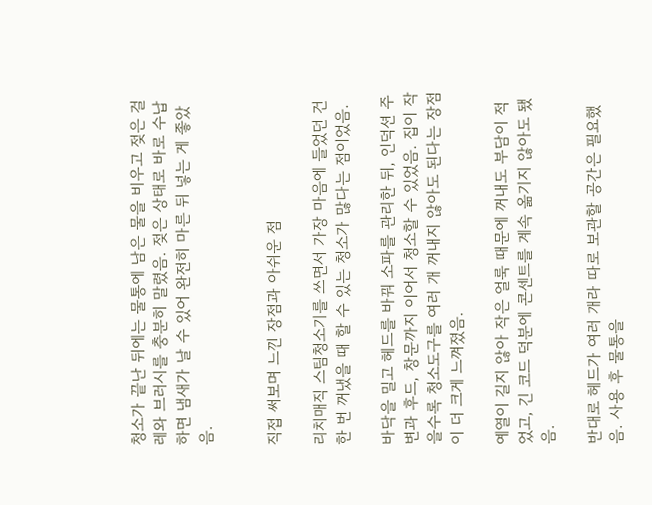청소가 끝난 뒤에는 물통에 남은 물을 비우고 젖은 걸레와 브러시를 충분히 말렸음. 젖은 상태로 바로 수납하면 냄새가 날 수 있어 완전히 마른 뒤 넣는 게 좋았음.


직접 써보며 느낀 장점과 아쉬운 점

리치매직 스팀청소기를 쓰면서 가장 마음에 들었던 건 한 번 꺼냈을 때 할 수 있는 청소가 많다는 점이었음.

바닥을 밀고 헤드를 바꿔 소파를 관리한 뒤, 인덕션 주변과 후드, 창문까지 이어서 청소할 수 있었음. 집이 작을수록 청소도구를 여러 개 꺼내지 않아도 된다는 장점이 더 크게 느껴졌음.

예열이 길지 않아 작은 얼룩 때문에 꺼내도 부담이 적었고, 긴 코드 덕분에 콘센트를 계속 옮기지 않아도 됐음.

반대로 헤드가 여러 개라 따로 보관할 공간은 필요했음. 사용 후 물통을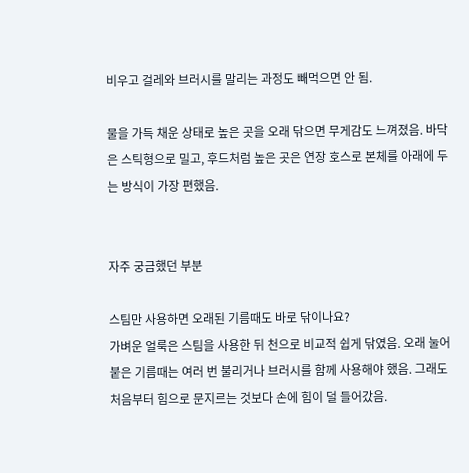비우고 걸레와 브러시를 말리는 과정도 빼먹으면 안 됨.

물을 가득 채운 상태로 높은 곳을 오래 닦으면 무게감도 느껴졌음. 바닥은 스틱형으로 밀고, 후드처럼 높은 곳은 연장 호스로 본체를 아래에 두는 방식이 가장 편했음.


자주 궁금했던 부분

스팀만 사용하면 오래된 기름때도 바로 닦이나요?
가벼운 얼룩은 스팀을 사용한 뒤 천으로 비교적 쉽게 닦였음. 오래 눌어붙은 기름때는 여러 번 불리거나 브러시를 함께 사용해야 했음. 그래도 처음부터 힘으로 문지르는 것보다 손에 힘이 덜 들어갔음.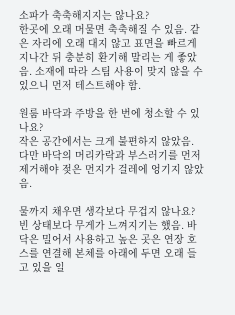소파가 축축해지지는 않나요?
한곳에 오래 머물면 축축해질 수 있음. 같은 자리에 오래 대지 않고 표면을 빠르게 지나간 뒤 충분히 환기해 말리는 게 좋았음. 소재에 따라 스팀 사용이 맞지 않을 수 있으니 먼저 테스트해야 함.

원룸 바닥과 주방을 한 번에 청소할 수 있나요?
작은 공간에서는 크게 불편하지 않았음. 다만 바닥의 머리카락과 부스러기를 먼저 제거해야 젖은 먼지가 걸레에 엉기지 않았음.

물까지 채우면 생각보다 무겁지 않나요?
빈 상태보다 무게가 느껴지기는 했음. 바닥은 밀어서 사용하고 높은 곳은 연장 호스를 연결해 본체를 아래에 두면 오래 들고 있을 일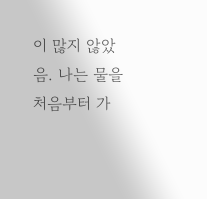이 많지 않았음. 나는 물을 처음부터 가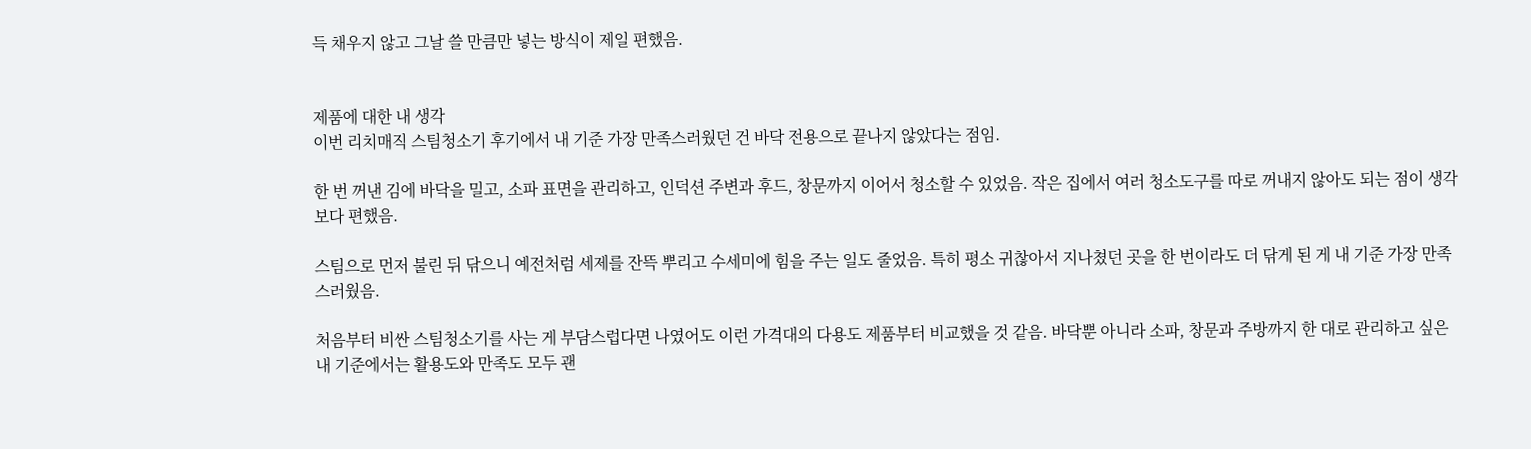득 채우지 않고 그날 쓸 만큼만 넣는 방식이 제일 편했음.


제품에 대한 내 생각
이번 리치매직 스팀청소기 후기에서 내 기준 가장 만족스러웠던 건 바닥 전용으로 끝나지 않았다는 점임.

한 번 꺼낸 김에 바닥을 밀고, 소파 표면을 관리하고, 인덕션 주변과 후드, 창문까지 이어서 청소할 수 있었음. 작은 집에서 여러 청소도구를 따로 꺼내지 않아도 되는 점이 생각보다 편했음.

스팀으로 먼저 불린 뒤 닦으니 예전처럼 세제를 잔뜩 뿌리고 수세미에 힘을 주는 일도 줄었음. 특히 평소 귀찮아서 지나쳤던 곳을 한 번이라도 더 닦게 된 게 내 기준 가장 만족스러웠음.

처음부터 비싼 스팀청소기를 사는 게 부담스럽다면 나였어도 이런 가격대의 다용도 제품부터 비교했을 것 같음. 바닥뿐 아니라 소파, 창문과 주방까지 한 대로 관리하고 싶은 내 기준에서는 활용도와 만족도 모두 괜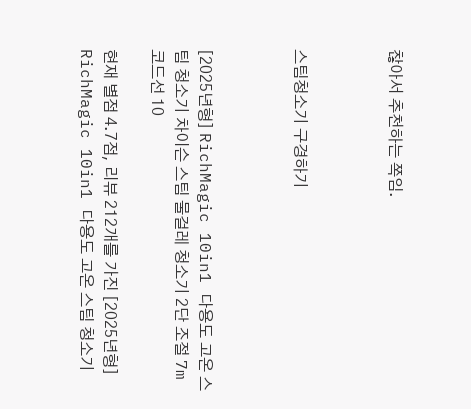찮아서 추천하는 쪽임.



스팀청소기 구경하기



[2025년형] RichMagic 10in1 다용도 고온 스팀 청소기 차이슨 스팀 물걸레 청소기 2단 조절 7m 코드선 10

현재 별점 4.7점, 리뷰 212개를 가진 [2025년형] RichMagic 10in1 다용도 고온 스팀 청소기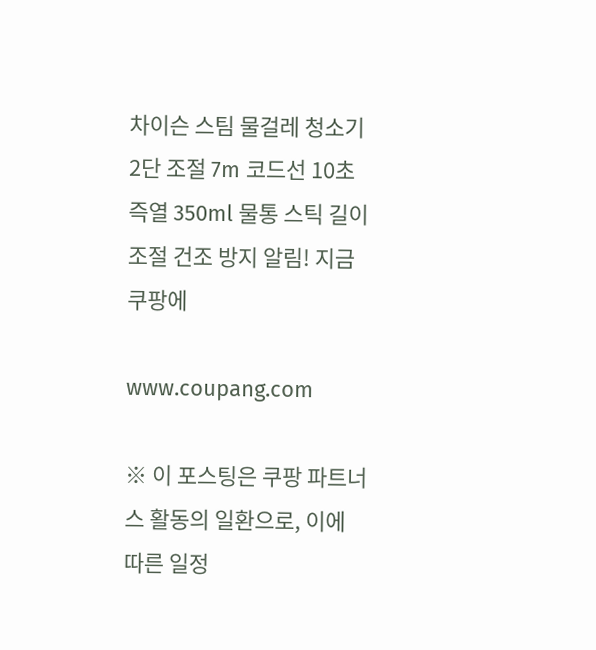차이슨 스팀 물걸레 청소기 2단 조절 7m 코드선 10초 즉열 350ml 물통 스틱 길이 조절 건조 방지 알림! 지금 쿠팡에

www.coupang.com

※ 이 포스팅은 쿠팡 파트너스 활동의 일환으로, 이에 따른 일정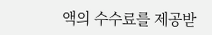액의 수수료를 제공받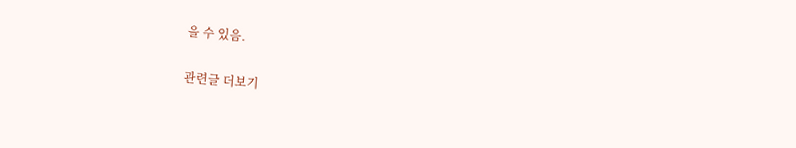을 수 있음.

관련글 더보기